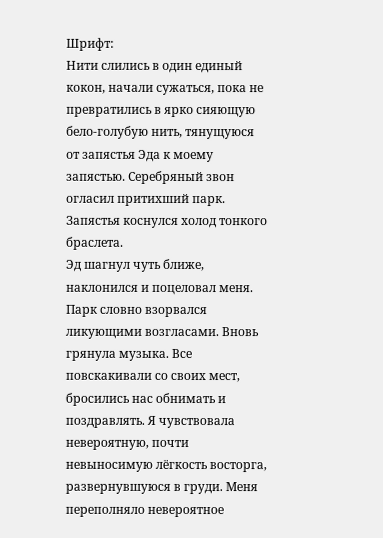Шрифт:
Нити слились в один единый кокон, начали сужаться, пока не превратились в ярко сияющую бело-голубую нить, тянущуюся от запястья Эда к моему запястью. Серебряный звон огласил притихший парк. Запястья коснулся холод тонкого браслета.
Эд шагнул чуть ближе, наклонился и поцеловал меня.
Парк словно взорвался ликующими возгласами. Вновь грянула музыка. Все повскакивали со своих мест, бросились нас обнимать и поздравлять. Я чувствовала невероятную, почти невыносимую лёгкость восторга, развернувшуюся в груди. Меня переполняло невероятное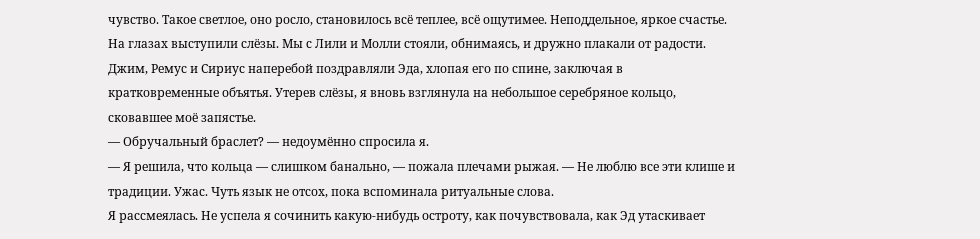чувство. Такое светлое, оно росло, становилось всё теплее, всё ощутимее. Неподдельное, яркое счастье. На глазах выступили слёзы. Мы с Лили и Молли стояли, обнимаясь, и дружно плакали от радости. Джим, Ремус и Сириус наперебой поздравляли Эда, хлопая его по спине, заключая в кратковременные объятья. Утерев слёзы, я вновь взглянула на небольшое серебряное кольцо, сковавшее моё запястье.
— Обручальный браслет? — недоумённо спросила я.
— Я решила, что кольца — слишком банально, — пожала плечами рыжая. — Не люблю все эти клише и традиции. Ужас. Чуть язык не отсох, пока вспоминала ритуальные слова.
Я рассмеялась. Не успела я сочинить какую-нибудь остроту, как почувствовала, как Эд утаскивает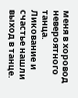меня в хоровод невероятного танца. Ликование и счастье нашли выход в танце.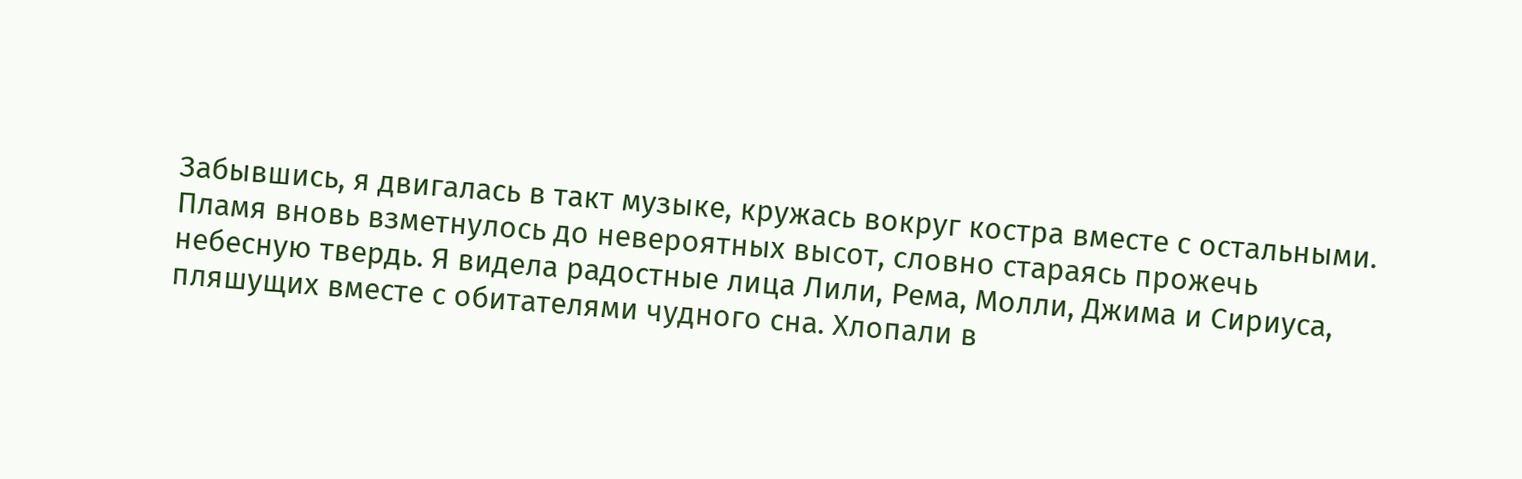Забывшись, я двигалась в такт музыке, кружась вокруг костра вместе с остальными. Пламя вновь взметнулось до невероятных высот, словно стараясь прожечь небесную твердь. Я видела радостные лица Лили, Рема, Молли, Джима и Сириуса, пляшущих вместе с обитателями чудного сна. Хлопали в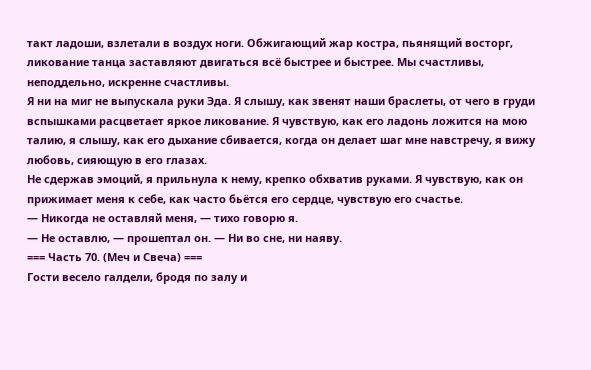такт ладоши, взлетали в воздух ноги. Обжигающий жар костра, пьянящий восторг, ликование танца заставляют двигаться всё быстрее и быстрее. Мы счастливы, неподдельно, искренне счастливы.
Я ни на миг не выпускала руки Эда. Я слышу, как звенят наши браслеты, от чего в груди вспышками расцветает яркое ликование. Я чувствую, как его ладонь ложится на мою талию, я слышу, как его дыхание сбивается, когда он делает шаг мне навстречу, я вижу любовь, сияющую в его глазах.
Не сдержав эмоций, я прильнула к нему, крепко обхватив руками. Я чувствую, как он прижимает меня к себе, как часто бьётся его сердце, чувствую его счастье.
— Никогда не оставляй меня, — тихо говорю я.
— Не оставлю, — прошептал он. — Ни во сне, ни наяву.
=== Часть 70. (Меч и Свеча) ===
Гости весело галдели, бродя по залу и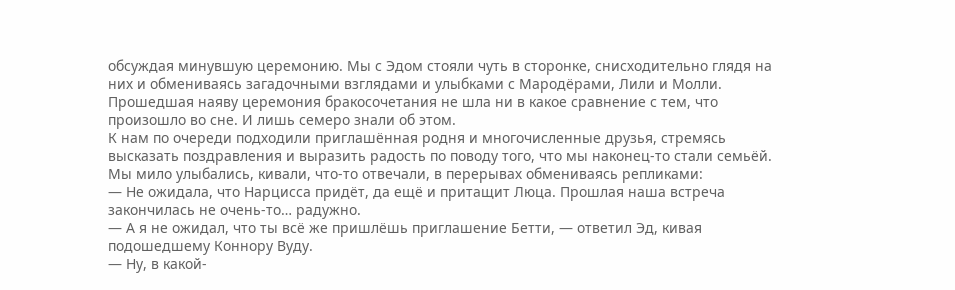обсуждая минувшую церемонию. Мы с Эдом стояли чуть в сторонке, снисходительно глядя на них и обмениваясь загадочными взглядами и улыбками с Мародёрами, Лили и Молли. Прошедшая наяву церемония бракосочетания не шла ни в какое сравнение с тем, что произошло во сне. И лишь семеро знали об этом.
К нам по очереди подходили приглашённая родня и многочисленные друзья, стремясь высказать поздравления и выразить радость по поводу того, что мы наконец-то стали семьёй. Мы мило улыбались, кивали, что-то отвечали, в перерывах обмениваясь репликами:
— Не ожидала, что Нарцисса придёт, да ещё и притащит Люца. Прошлая наша встреча закончилась не очень-то… радужно.
— А я не ожидал, что ты всё же пришлёшь приглашение Бетти, — ответил Эд, кивая подошедшему Коннору Вуду.
— Ну, в какой-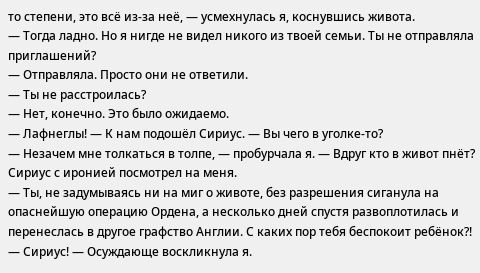то степени, это всё из-за неё, — усмехнулась я, коснувшись живота.
— Тогда ладно. Но я нигде не видел никого из твоей семьи. Ты не отправляла приглашений?
— Отправляла. Просто они не ответили.
— Ты не расстроилась?
— Нет, конечно. Это было ожидаемо.
— Лафнеглы! — К нам подошёл Сириус. — Вы чего в уголке-то?
— Незачем мне толкаться в толпе, — пробурчала я. — Вдруг кто в живот пнёт?
Сириус с иронией посмотрел на меня.
— Ты, не задумываясь ни на миг о животе, без разрешения сиганула на опаснейшую операцию Ордена, а несколько дней спустя развоплотилась и перенеслась в другое графство Англии. С каких пор тебя беспокоит ребёнок?!
— Сириус! — Осуждающе воскликнула я.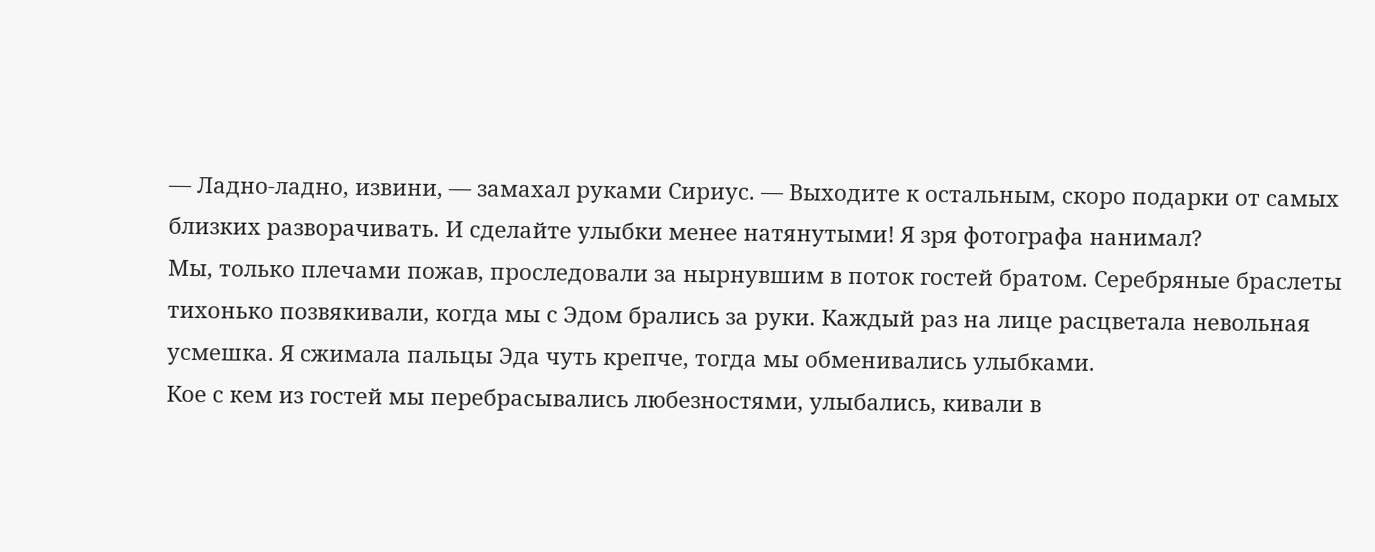— Ладно-ладно, извини, — замахал руками Сириус. — Выходите к остальным, скоро подарки от самых близких разворачивать. И сделайте улыбки менее натянутыми! Я зря фотографа нанимал?
Мы, только плечами пожав, проследовали за нырнувшим в поток гостей братом. Серебряные браслеты тихонько позвякивали, когда мы с Эдом брались за руки. Каждый раз на лице расцветала невольная усмешка. Я сжимала пальцы Эда чуть крепче, тогда мы обменивались улыбками.
Кое с кем из гостей мы перебрасывались любезностями, улыбались, кивали в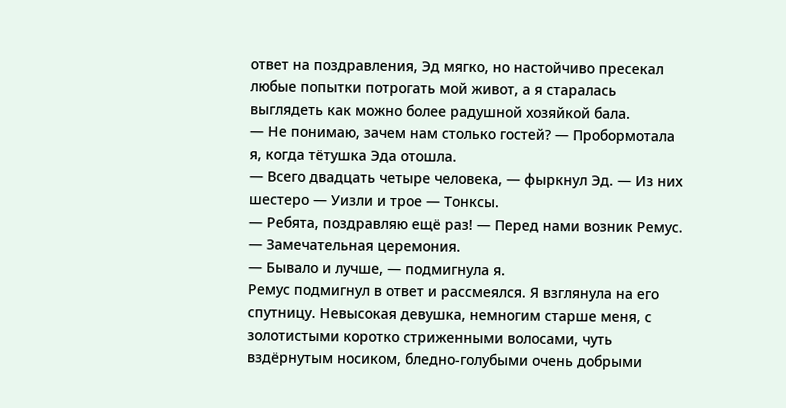ответ на поздравления, Эд мягко, но настойчиво пресекал любые попытки потрогать мой живот, а я старалась выглядеть как можно более радушной хозяйкой бала.
— Не понимаю, зачем нам столько гостей? — Пробормотала я, когда тётушка Эда отошла.
— Всего двадцать четыре человека, — фыркнул Эд. — Из них шестеро — Уизли и трое — Тонксы.
— Ребята, поздравляю ещё раз! — Перед нами возник Ремус. — Замечательная церемония.
— Бывало и лучше, — подмигнула я.
Ремус подмигнул в ответ и рассмеялся. Я взглянула на его спутницу. Невысокая девушка, немногим старше меня, с золотистыми коротко стриженными волосами, чуть вздёрнутым носиком, бледно-голубыми очень добрыми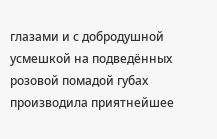глазами и с добродушной усмешкой на подведённых розовой помадой губах производила приятнейшее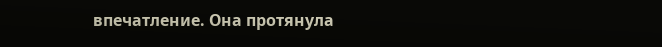впечатление. Она протянула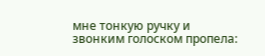мне тонкую ручку и звонким голоском пропела: